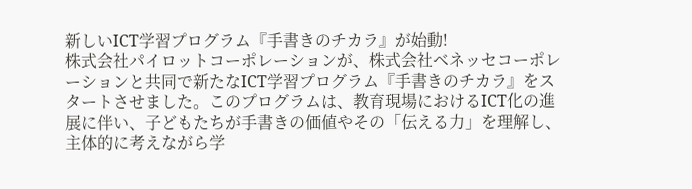新しいICT学習プログラム『手書きのチカラ』が始動!
株式会社パイロットコーポレーションが、株式会社ベネッセコーポレーションと共同で新たなICT学習プログラム『手書きのチカラ』をスタートさせました。このプログラムは、教育現場におけるICT化の進展に伴い、子どもたちが手書きの価値やその「伝える力」を理解し、主体的に考えながら学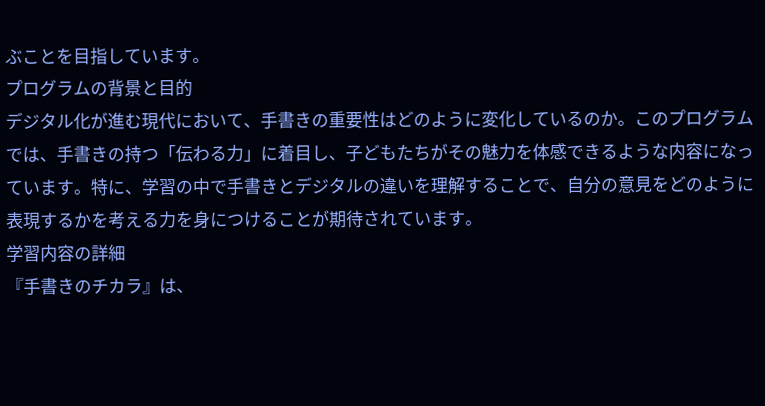ぶことを目指しています。
プログラムの背景と目的
デジタル化が進む現代において、手書きの重要性はどのように変化しているのか。このプログラムでは、手書きの持つ「伝わる力」に着目し、子どもたちがその魅力を体感できるような内容になっています。特に、学習の中で手書きとデジタルの違いを理解することで、自分の意見をどのように表現するかを考える力を身につけることが期待されています。
学習内容の詳細
『手書きのチカラ』は、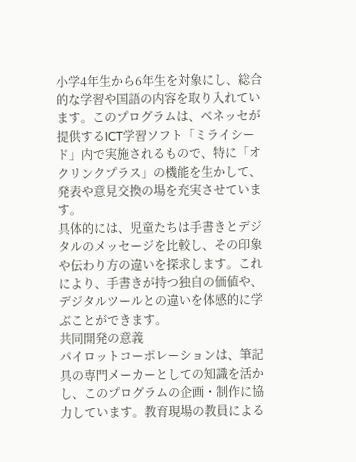小学4年生から6年生を対象にし、総合的な学習や国語の内容を取り入れています。このプログラムは、ベネッセが提供するICT学習ソフト「ミライシード」内で実施されるもので、特に「オクリンクプラス」の機能を生かして、発表や意見交換の場を充実させています。
具体的には、児童たちは手書きとデジタルのメッセージを比較し、その印象や伝わり方の違いを探求します。これにより、手書きが持つ独自の価値や、デジタルツールとの違いを体感的に学ぶことができます。
共同開発の意義
パイロットコーポレーションは、筆記具の専門メーカーとしての知識を活かし、このプログラムの企画・制作に協力しています。教育現場の教員による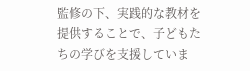監修の下、実践的な教材を提供することで、子どもたちの学びを支援していま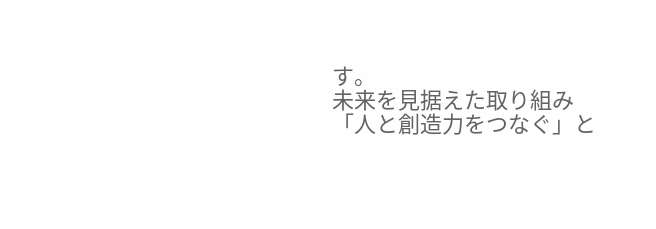す。
未来を見据えた取り組み
「人と創造力をつなぐ」と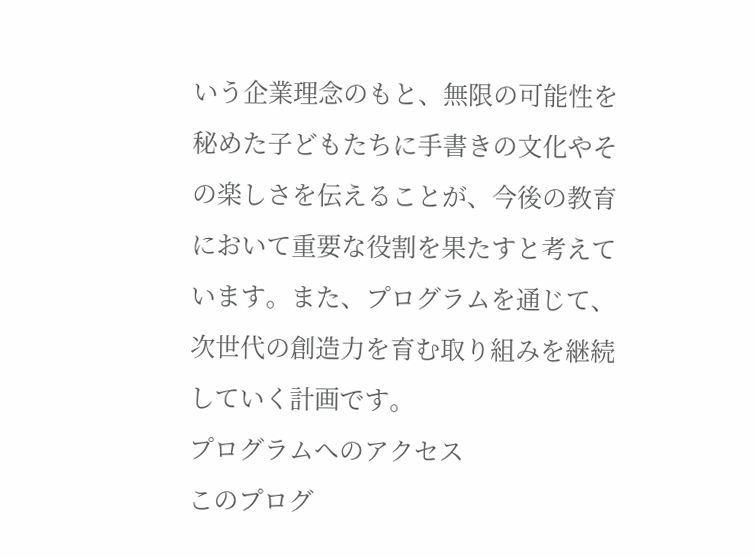いう企業理念のもと、無限の可能性を秘めた子どもたちに手書きの文化やその楽しさを伝えることが、今後の教育において重要な役割を果たすと考えています。また、プログラムを通じて、次世代の創造力を育む取り組みを継続していく計画です。
プログラムへのアクセス
このプログ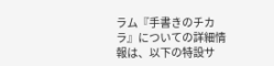ラム『手書きのチカラ』についての詳細情報は、以下の特設サ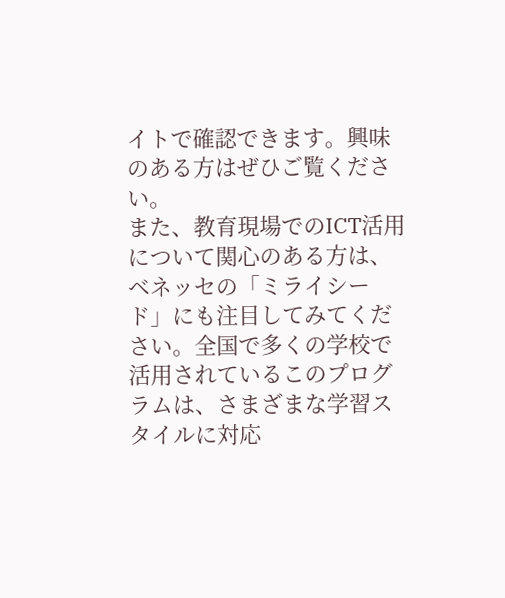イトで確認できます。興味のある方はぜひご覧ください。
また、教育現場でのICT活用について関心のある方は、ベネッセの「ミライシード」にも注目してみてください。全国で多くの学校で活用されているこのプログラムは、さまざまな学習スタイルに対応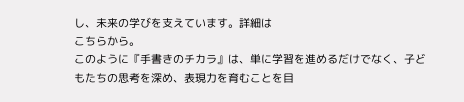し、未来の学びを支えています。詳細は
こちらから。
このように『手書きのチカラ』は、単に学習を進めるだけでなく、子どもたちの思考を深め、表現力を育むことを目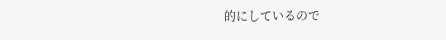的にしているので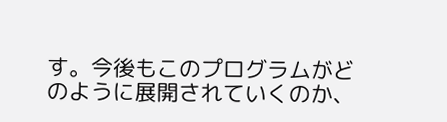す。今後もこのプログラムがどのように展開されていくのか、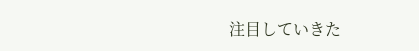注目していきた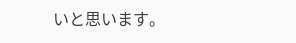いと思います。